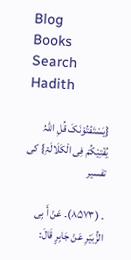Blog
Books
Search Hadith

{یَسْتَفْتُوْنَکَ قُلِ اللّٰہُ یُفْتِیْکُمْ فِی الْکَلَالَۃِ} کی تفسیر

۔ (۸۵۷۳)۔ عَنْ أَ بِی الزُّبَیْرِ عَنْ جَابِرٍ قَالَ: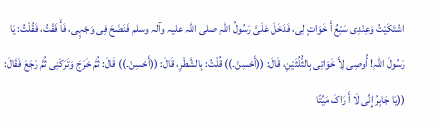اشْتَکَیْتُ وَعِنْدِی سَبْعُ أَ خَوَاتٍ لِی، فَدَخَلَ عَلَیَّ رَسُولُ اللّٰہِ ‌صلی ‌اللہ ‌علیہ ‌وآلہ ‌وسلم فَنَضَحَ فِی وَجْہِی، فَأَ فَقْتُ، فَقُلْتُ: یَا رَسُولَ اللّٰہِ! أُوصِی لِأَ خَوَاتِی بِالثُّلُثَیْنِ، قَالَ: ((أَحْسِنْ۔)) قُلْتُ: بِالشَّطْرِ، قَالَ: ((أَحْسِنْ۔)) قَالَ: ثُمَّ خَرَجَ وَتَرَکَنِی ثُمَّ رَجَعَ فَقَالَ: ((یَا جَابِرُ إِنِّی لَا أَ رَاکَ مَیِّتًا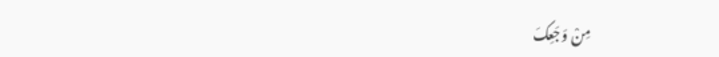مِنْ وَجَعِکَ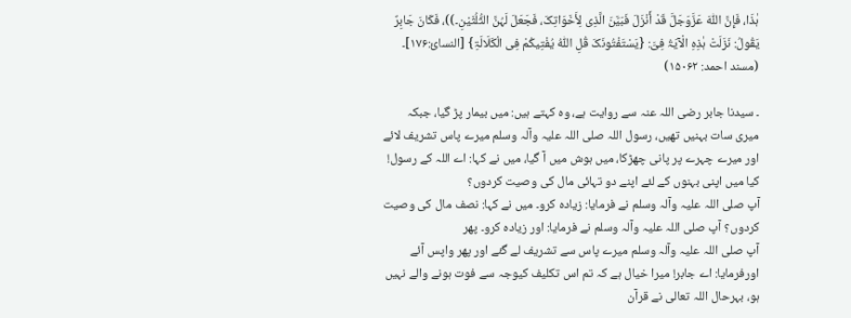ہٰذَا، فَإِنَّ اللّٰہَ عَزَّوَجَلَّ قَدْ أَنْزَلَ فَبَیَّنَ الَّذِی لِأَخَوَاتِکَ، فَجَعَلَ لَہُنَّ الثُّلُثَیْنِ۔))، فَکَانَ جَابِرٌ یَقُولُ: نَزَلَتْ ہٰذِہِ الْآیَۃُ فِیَّ: {یَسْتَفْتُونَکَ قُلِ اللّٰہُ یُفْتِیکُمْ فِی الْکَلَالَۃِ} [النسائ:۱۷۶]۔ (مسند احمد: ۱۵۰۶۲)

۔ سیدنا جابر ‌رضی ‌اللہ ‌عنہ سے روایت ہے، وہ کہتے ہیں: میں بیمار پڑ گیا، جبکہ میری سات بہنیں تھیں، رسول اللہ ‌صلی ‌اللہ ‌علیہ ‌وآلہ ‌وسلم میرے پاس تشریف لائے اور میرے چہرے پر پانی چھڑکا، میں ہوش میں آ گیا، میں نے کہا: اے اللہ کے رسول! کیا میں اپنی بہنوں کے لئے اپنے دو تہائی مال کی وصیت کردوں؟ آپ ‌صلی ‌اللہ ‌علیہ ‌وآلہ ‌وسلم نے فرمایا: زیادہ کرو۔ میں نے کہا: نصف مال کی وصیت کردوں؟ آپ ‌صلی ‌اللہ ‌علیہ ‌وآلہ ‌وسلم نے فرمایا: اور زیادہ کرو۔ پھر آپ ‌صلی ‌اللہ ‌علیہ ‌وآلہ ‌وسلم میرے پاس سے تشریف لے گئے اور پھر واپس آئے اورفرمایا: اے جابر! میرا خیال ہے کہ تم اس تکلیف کیوجہ سے فوت ہونے والے نہیں ہو، بہرحال اللہ تعالی نے قرآن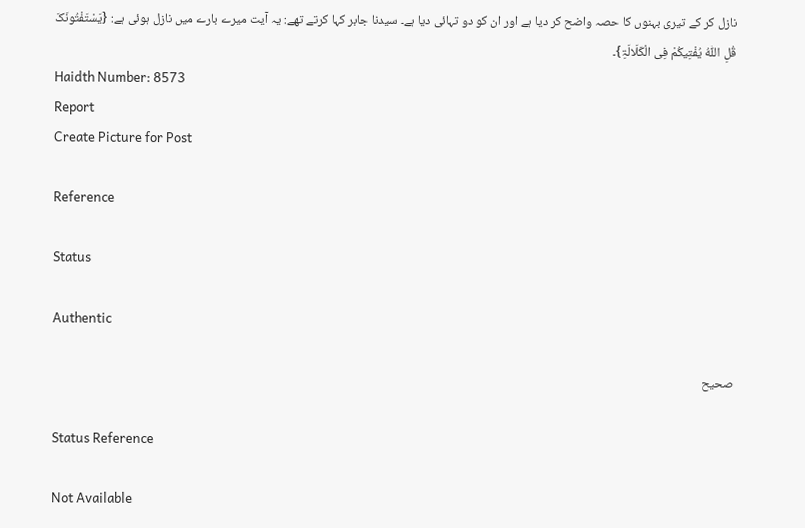نازل کر کے تیری بہنوں کا حصہ واضح کر دیا ہے اور ان کو دو تہائی دیا ہے۔ سیدنا جابر کہا کرتے تھے: یہ آیت میرے بارے میں نازل ہوئی ہے: {یَسْتَفْتُونَکَ قُلِ اللّٰہُ یُفْتِیکُمْ فِی الْکَلَالَۃِ}۔
Haidth Number: 8573
Report
Create Picture for Post

Reference

Status

Authentic

صحیح

Status Reference

Not Available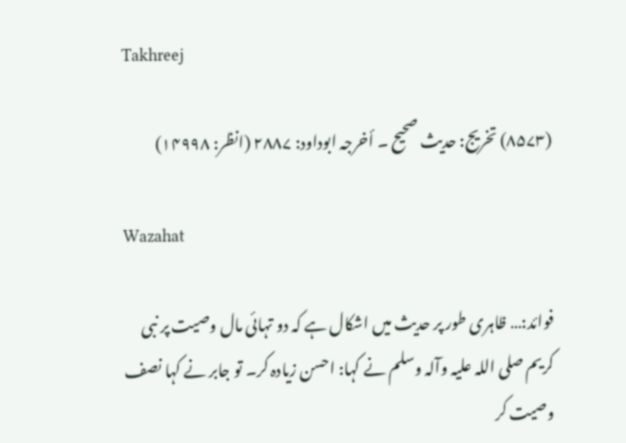Takhreej

(۸۵۷۳) تخریج: حدیث صحیح ۔ أخرجہ ابوداود: ۲۸۸۷ (انظر: ۱۴۹۹۸)

Wazahat

فوائد:… ظاہری طور پر حدیث میں اشکال ہے کہ دو تہائی مال وصیت پر نبی کریم ‌صلی ‌اللہ ‌علیہ ‌وآلہ ‌وسلم نے کہا: احسن زیادہ کر۔ تو جابر نے کہا نصف وصیت کر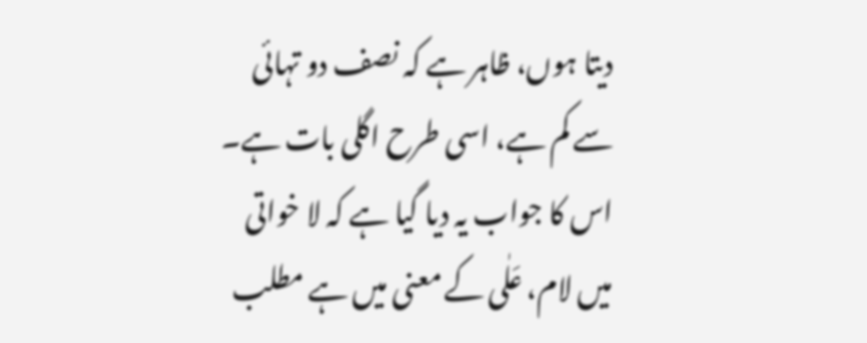دیتا ہوں، ظاہر ہے کہ نصف دو تہائی سے کم ہے، اسی طرح اگلی بات ہے۔ اس کا جواب یہ دیا گیا ہے کہ لا خواتی میں لام، عَلٰی کے معنی میں ہے مطلب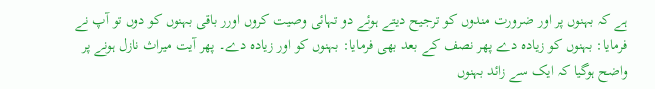ہے کہ بہنوں پر اور ضرورت مندوں کو ترجیح دیتے ہوئے دو تہائی وصیت کروں اورر باقی بہنوں کو دوں تو آپ نے فرمایا: بہنوں کو زیادہ دے پھر نصف کے بعد بھی فرمایا: بہنوں کو اور زیادہ دے۔ پھر آیت میراث نازل ہونے پر واضح ہوگیا کہ ایک سے زائد بہنوں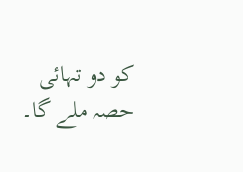کو دو تہائی حصہ ملے گا۔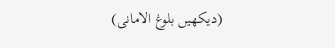(دیکھیں بلوغ الامانی)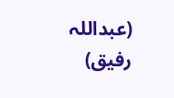(عبداللہ رفیق)